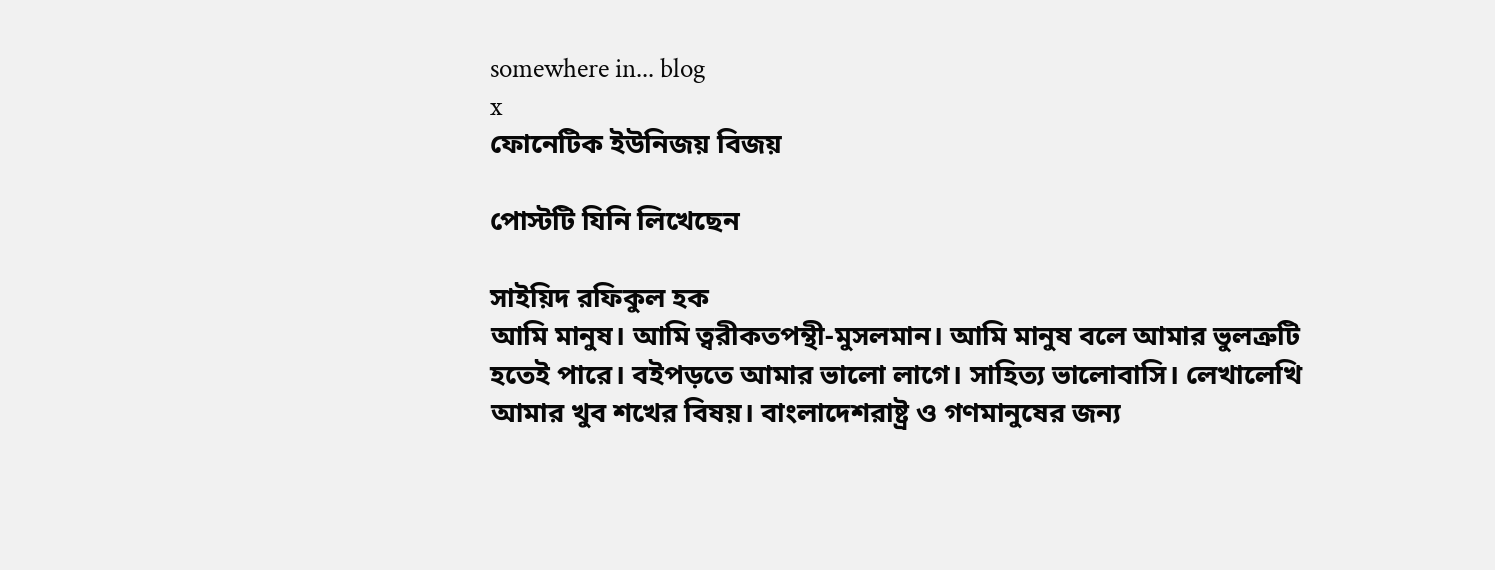somewhere in... blog
x
ফোনেটিক ইউনিজয় বিজয়

পোস্টটি যিনি লিখেছেন

সাইয়িদ রফিকুল হক
আমি মানুষ। আমি ত্বরীকতপন্থী-মুসলমান। আমি মানুষ বলে আমার ভুলত্রুটি হতেই পারে। বইপড়তে আমার ভালো লাগে। সাহিত্য ভালোবাসি। লেখালেখি আমার খুব শখের বিষয়। বাংলাদেশরাষ্ট্র ও গণমানুষের জন্য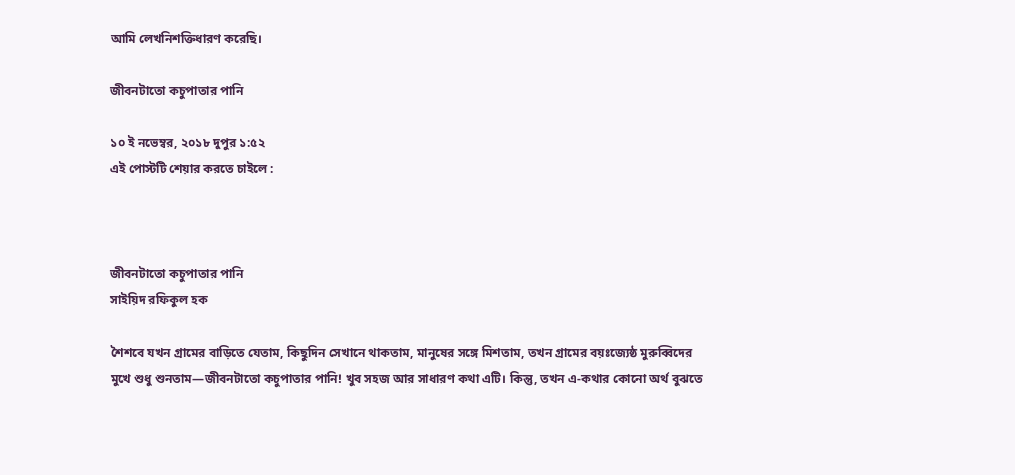আমি লেখনিশক্তিধারণ করেছি।

জীবনটাতো কচুপাতার পানি

১০ ই নভেম্বর, ২০১৮ দুপুর ১:৫২
এই পোস্টটি শেয়ার করতে চাইলে :



জীবনটাতো কচুপাতার পানি
সাইয়িদ রফিকুল হক

শৈশবে যখন গ্রামের বাড়িতে যেতাম, কিছুদিন সেখানে থাকতাম, মানুষের সঙ্গে মিশতাম, তখন গ্রামের বয়ঃজ্যেষ্ঠ মুরুব্বিদের মুখে শুধু শুনতাম—জীবনটাতো কচুপাতার পানি! খুব সহজ আর সাধারণ কথা এটি। কিন্তু, তখন এ-কথার কোনো অর্থ বুঝতে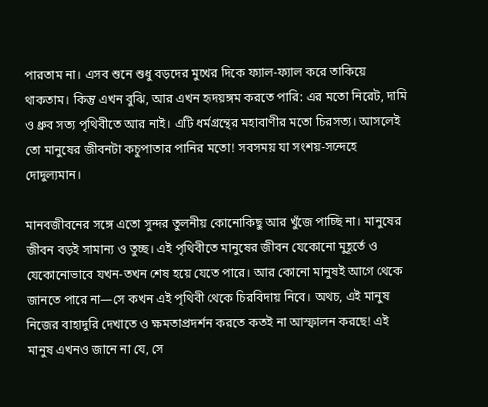পারতাম না। এসব শুনে শুধু বড়দের মুখের দিকে ফ্যাল-ফ্যাল করে তাকিয়ে থাকতাম। কিন্তু এখন বুঝি, আর এখন হৃদয়ঙ্গম করতে পারি: এর মতো নিরেট, দামি ও ধ্রুব সত্য পৃথিবীতে আর নাই। এটি ধর্মগ্রন্থের মহাবাণীর মতো চিরসত্য। আসলেই তো মানুষের জীবনটা কচুপাতার পানির মতো! সবসময় যা সংশয়-সন্দেহে দোদুল্যমান।

মানবজীবনের সঙ্গে এতো সুন্দর তুলনীয় কোনোকিছু আর খুঁজে পাচ্ছি না। মানুষের জীবন বড়ই সামান্য ও তুচ্ছ। এই পৃথিবীতে মানুষের জীবন যেকোনো মুহূর্তে ও যেকোনোভাবে যখন-তখন শেষ হয়ে যেতে পারে। আর কোনো মানুষই আগে থেকে জানতে পারে না—সে কখন এই পৃথিবী থেকে চিরবিদায় নিবে। অথচ, এই মানুষ নিজের বাহাদুরি দেখাতে ও ক্ষমতাপ্রদর্শন করতে কতই না আস্ফালন করছে! এই মানুষ এখনও জানে না যে, সে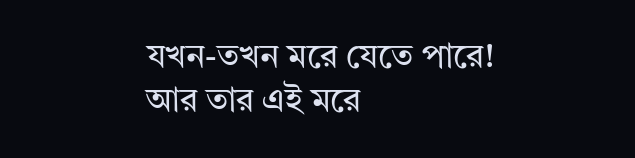যখন-তখন মরে যেতে পারে! আর তার এই মরে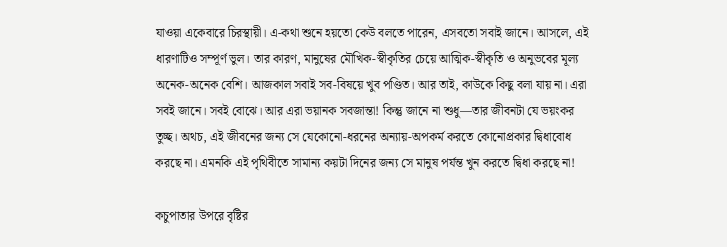যাওয়া একেবারে চিরস্থায়ী। এ-কথা শুনে হয়তো কেউ বলতে পারেন, এসবতো সবাই জানে। আসলে, এই ধারণাটিও সম্পূর্ণ ভুল। তার কারণ, মানুষের মৌখিক-স্বীকৃতির চেয়ে আত্মিক-স্বীকৃতি ও অনুভবের মূল্য অনেক-অনেক বেশি। আজকাল সবাই সব-বিষয়ে খুব পণ্ডিত। আর তাই, কাউকে কিছু বলা যায় না। এরা সবই জানে। সবই বোঝে। আর এরা ভয়ানক সবজান্তা! কিন্তু জানে না শুধু—তার জীবনটা যে ভয়ংকর তুচ্ছ। অথচ, এই জীবনের জন্য সে যেকোনো-ধরনের অন্যায়-অপকর্ম করতে কোনোপ্রকার দ্বিধাবোধ করছে না। এমনকি এই পৃথিবীতে সামান্য কয়টা দিনের জন্য সে মানুষ পর্যন্ত খুন করতে দ্বিধা করছে না!

কচুপাতার উপরে বৃষ্টির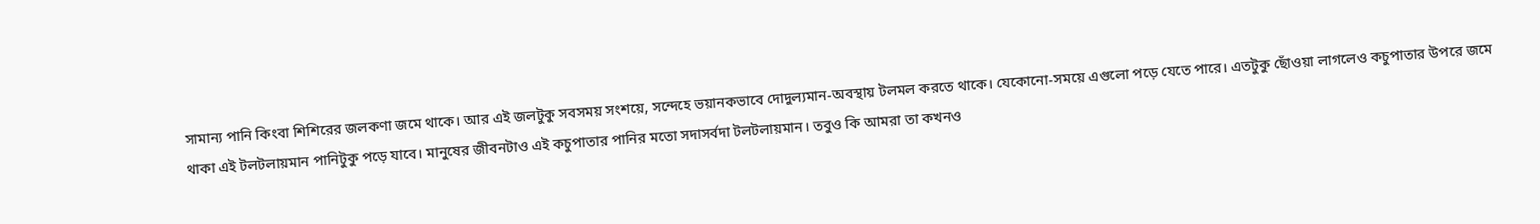সামান্য পানি কিংবা শিশিরের জলকণা জমে থাকে। আর এই জলটুকু সবসময় সংশয়ে, সন্দেহে ভয়ানকভাবে দোদুল্যমান-অবস্থায় টলমল করতে থাকে। যেকোনো-সময়ে এগুলো পড়ে যেতে পারে। এতটুকু ছোঁওয়া লাগলেও কচুপাতার উপরে জমে থাকা এই টলটলায়মান পানিটুকু পড়ে যাবে। মানুষের জীবনটাও এই কচুপাতার পানির মতো সদাসর্বদা টলটলায়মান। তবুও কি আমরা তা কখনও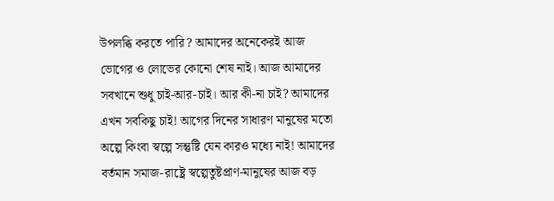উপলব্ধি করতে পারি? আমাদের অনেকেরই আজ ভোগের ও লোভের কোনো শেষ নাই। আজ আমাদের সবখানে শুধু চাই-আর-চাই। আর কী-না চাই? আমাদের এখন সবকিছু চাই! আগের দিনের সাধারণ মানুষের মতো অল্পে কিংবা স্বল্পে সন্তুষ্টি যেন কারও মধ্যে নাই! আমাদের বর্তমান সমাজ-রাষ্ট্রে স্বল্পেতুষ্টপ্রাণ-মানুষের আজ বড়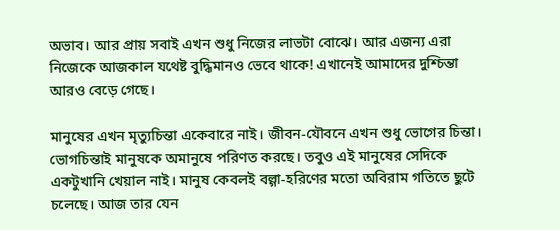অভাব। আর প্রায় সবাই এখন শুধু নিজের লাভটা বোঝে। আর এজন্য এরা নিজেকে আজকাল যথেষ্ট বুদ্ধিমানও ভেবে থাকে! এখানেই আমাদের দুশ্চিন্তা আরও বেড়ে গেছে।

মানুষের এখন মৃত্যুচিন্তা একেবারে নাই। জীবন-যৌবনে এখন শুধু ভোগের চিন্তা। ভোগচিন্তাই মানুষকে অমানুষে পরিণত করছে। তবুও এই মানুষের সেদিকে একটুখানি খেয়াল নাই। মানুষ কেবলই বল্গা-হরিণের মতো অবিরাম গতিতে ছুটে চলেছে। আজ তার যেন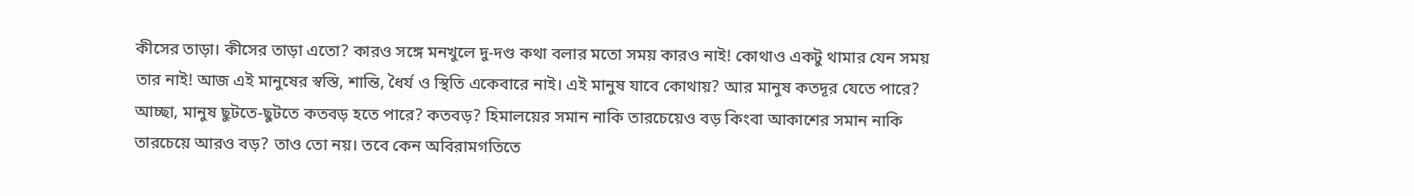কীসের তাড়া। কীসের তাড়া এতো? কারও সঙ্গে মনখুলে দু-দণ্ড কথা বলার মতো সময় কারও নাই! কোথাও একটু থামার যেন সময় তার নাই! আজ এই মানুষের স্বস্তি, শান্তি, ধৈর্য ও স্থিতি একেবারে নাই। এই মানুষ যাবে কোথায়? আর মানুষ কতদূর যেতে পারে? আচ্ছা, মানুষ ছুটতে-ছুটতে কতবড় হতে পারে? কতবড়? হিমালয়ের সমান নাকি তারচেয়েও বড় কিংবা আকাশের সমান নাকি তারচেয়ে আরও বড়? তাও তো নয়। তবে কেন অবিরামগতিতে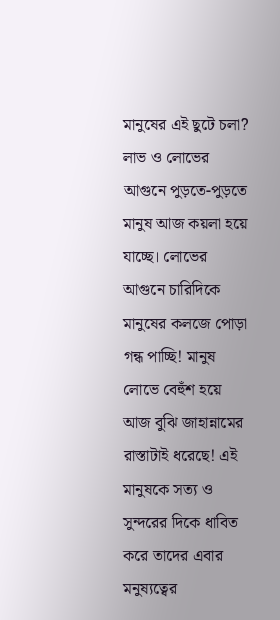মানুষের এই ছুটে চলা? লাভ ও লোভের আগুনে পুড়তে-পুড়তে মানুষ আজ কয়লা হয়ে যাচ্ছে। লোভের আগুনে চারিদিকে মানুষের কলজে পোড়া গন্ধ পাচ্ছি! মানুষ লোভে বেহুঁশ হয়ে আজ বুঝি জাহান্নামের রাস্তাটাই ধরেছে! এই মানুষকে সত্য ও সুন্দরের দিকে ধাবিত করে তাদের এবার মনুষ্যত্বের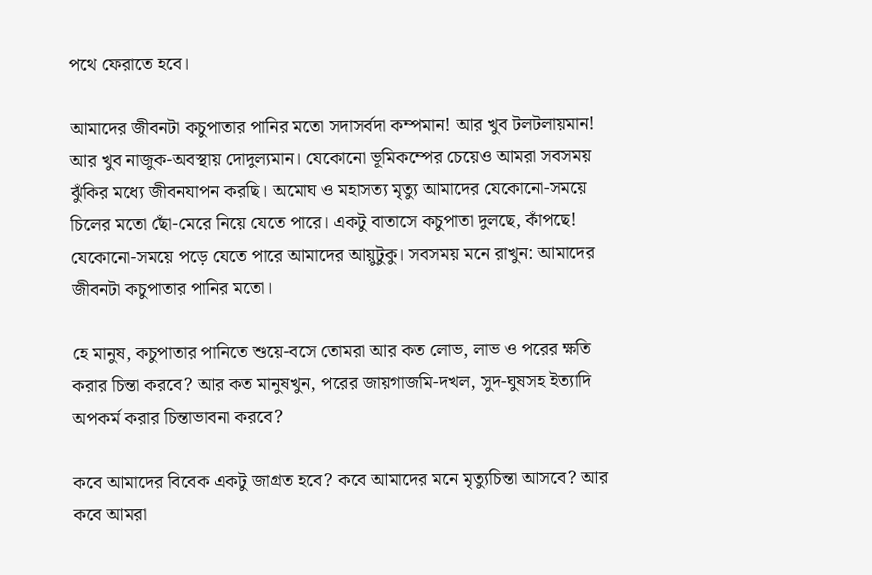পথে ফেরাতে হবে।

আমাদের জীবনটা কচুপাতার পানির মতো সদাসর্বদা কম্পমান! আর খুব টলটলায়মান! আর খুব নাজুক-অবস্থায় দোদুল্যমান। যেকোনো ভূমিকম্পের চেয়েও আমরা সবসময় ঝুঁকির মধ্যে জীবনযাপন করছি। অমোঘ ও মহাসত্য মৃত্যু আমাদের যেকোনো-সময়ে চিলের মতো ছোঁ-মেরে নিয়ে যেতে পারে। একটু বাতাসে কচুপাতা দুলছে, কাঁপছে! যেকোনো-সময়ে পড়ে যেতে পারে আমাদের আয়ুটুকু। সবসময় মনে রাখুন: আমাদের জীবনটা কচুপাতার পানির মতো।

হে মানুষ, কচুপাতার পানিতে শুয়ে-বসে তোমরা আর কত লোভ, লাভ ও পরের ক্ষতি করার চিন্তা করবে? আর কত মানুষখুন, পরের জায়গাজমি-দখল, সুদ-ঘুষসহ ইত্যাদি অপকর্ম করার চিন্তাভাবনা করবে?

কবে আমাদের বিবেক একটু জাগ্রত হবে? কবে আমাদের মনে মৃত্যুচিন্তা আসবে? আর কবে আমরা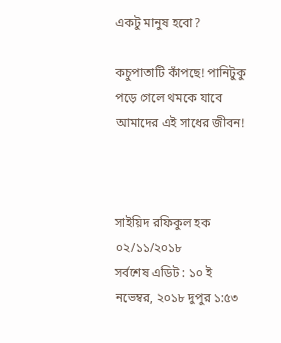একটু মানুষ হবো?

কচুপাতাটি কাঁপছে! পানিটুকু পড়ে গেলে থমকে যাবে আমাদের এই সাধের জীবন!



সাইয়িদ রফিকুল হক
০২/১১/২০১৮
সর্বশেষ এডিট : ১০ ই নভেম্বর, ২০১৮ দুপুর ১:৫৩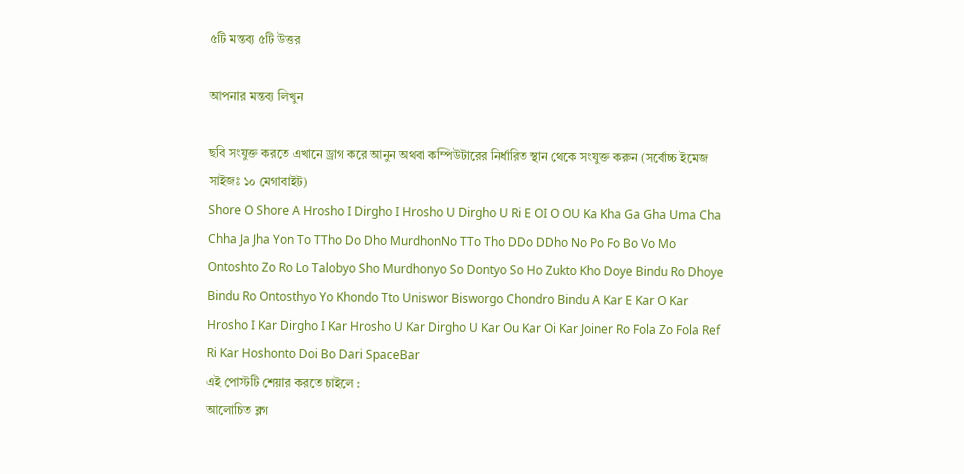৫টি মন্তব্য ৫টি উত্তর

আপনার মন্তব্য লিখুন

ছবি সংযুক্ত করতে এখানে ড্রাগ করে আনুন অথবা কম্পিউটারের নির্ধারিত স্থান থেকে সংযুক্ত করুন (সর্বোচ্চ ইমেজ সাইজঃ ১০ মেগাবাইট)
Shore O Shore A Hrosho I Dirgho I Hrosho U Dirgho U Ri E OI O OU Ka Kha Ga Gha Uma Cha Chha Ja Jha Yon To TTho Do Dho MurdhonNo TTo Tho DDo DDho No Po Fo Bo Vo Mo Ontoshto Zo Ro Lo Talobyo Sho Murdhonyo So Dontyo So Ho Zukto Kho Doye Bindu Ro Dhoye Bindu Ro Ontosthyo Yo Khondo Tto Uniswor Bisworgo Chondro Bindu A Kar E Kar O Kar Hrosho I Kar Dirgho I Kar Hrosho U Kar Dirgho U Kar Ou Kar Oi Kar Joiner Ro Fola Zo Fola Ref Ri Kar Hoshonto Doi Bo Dari SpaceBar
এই পোস্টটি শেয়ার করতে চাইলে :
আলোচিত ব্লগ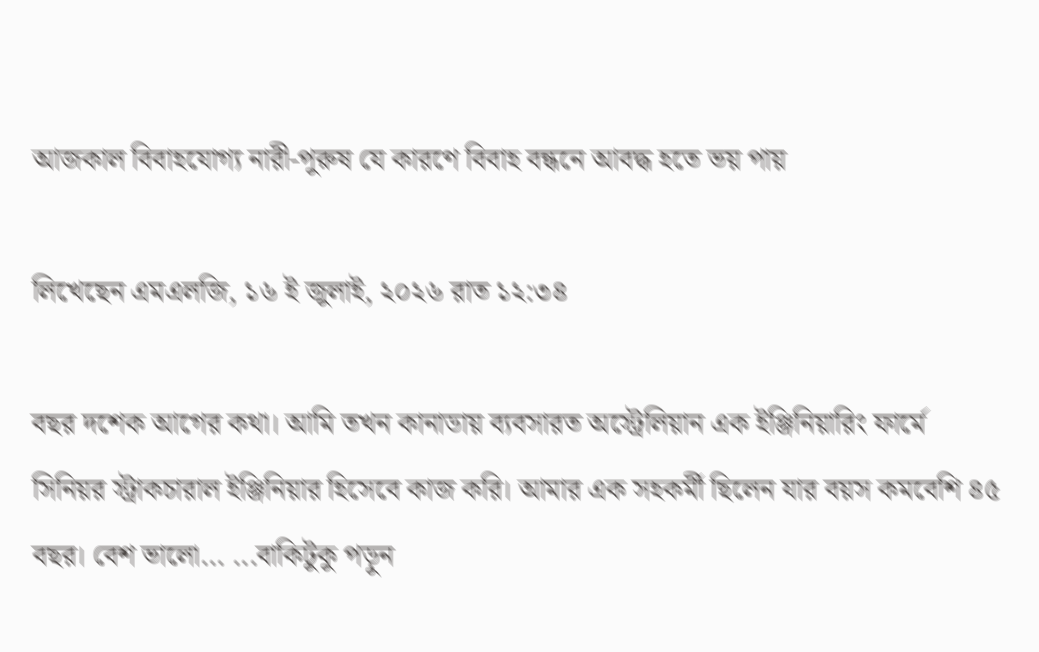আজকাল বিবাহযোগ্য নারী-পুরুষ যে কারণে বিবাহ বন্ধনে আবদ্ধ হতে ভয় পায়

লিখেছেন এমএলজি, ১৬ ই জুলাই, ২০২৬ রাত ১২:৩৪

বছর দশেক আগের কথা। আমি তখন কানাডায় ব্যবসারত অস্ট্রেলিয়ান এক ইঞ্জিনিয়ারিং ফার্মে সিনিয়র স্ট্রাকচারাল ইঞ্জিনিয়ার হিসেবে কাজ করি। আমার এক সহকর্মী ছিলেন যার বয়স কমবেশি ৪৫ বছর। বেশ ভালো... ...বাকিটুকু পড়ুন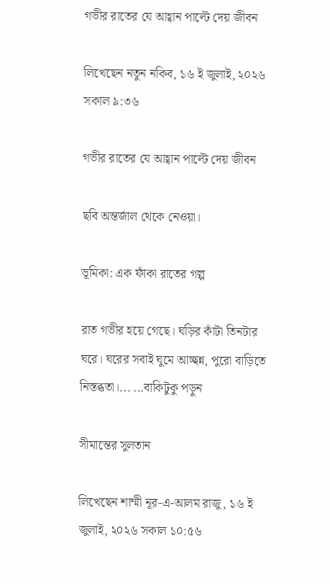গভীর রাতের যে আহ্বান পাল্টে দেয় জীবন

লিখেছেন নতুন নকিব, ১৬ ই জুলাই, ২০২৬ সকাল ৯:৩৬

গভীর রাতের যে আহ্বান পাল্টে দেয় জীবন

ছবি অন্তর্জাল থেকে নেওয়া।

ভূমিকা: এক ফাঁকা রাতের গল্প

রাত গভীর হয়ে গেছে। ঘড়ির কাঁটা তিনটার ঘরে। ঘরের সবাই ঘুমে আচ্ছন্ন, পুরো বাড়িতে নিস্তব্ধতা।... ...বাকিটুকু পড়ুন

সীমান্তের সুলতান

লিখেছেন শাম্মী নূর-এ-আলম রাজু, ১৬ ই জুলাই, ২০২৬ সকাল ১০:৫৬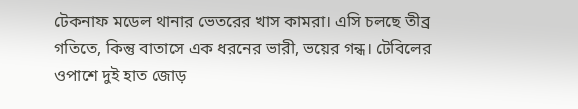টেকনাফ মডেল থানার ভেতরের খাস কামরা। এসি চলছে তীব্র গতিতে, কিন্তু বাতাসে এক ধরনের ভারী, ভয়ের গন্ধ। টেবিলের ওপাশে দুই হাত জোড়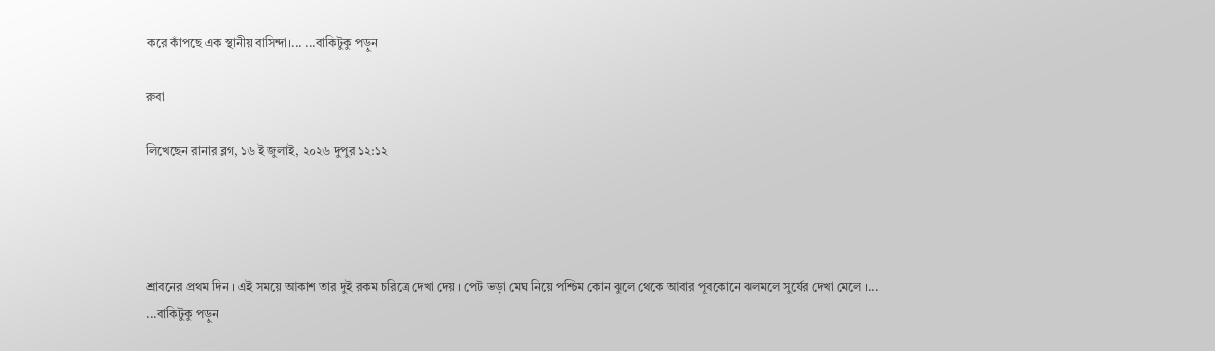করে কাঁপছে এক স্থানীয় বাসিন্দা।... ...বাকিটুকু পড়ুন

রুবা

লিখেছেন রানার ব্লগ, ১৬ ই জুলাই, ২০২৬ দুপুর ১২:১২




শ্রাবনের প্রথম দিন । এই সময়ে আকাশ তার দুই রকম চরিত্রে দেখা দেয় । পেট ভড়া মেঘ নিয়ে পশ্চিম কোন ঝুলে থেকে আবার পূবকোনে ঝলমলে সুর্যের দেখা মেলে ।... ...বাকিটুকু পড়ুন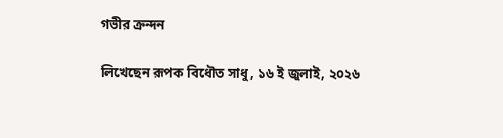গভীর ক্রন্দন

লিখেছেন রূপক বিধৌত সাধু, ১৬ ই জুলাই, ২০২৬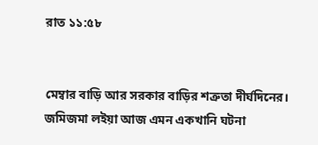রাত ১১:৫৮


মেম্বার বাড়ি আর সরকার বাড়ির শত্রুতা দীর্ঘদিনের। জমিজমা লইয়া আজ এমন একখানি ঘটনা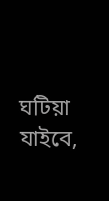ঘটিয়া যাইবে,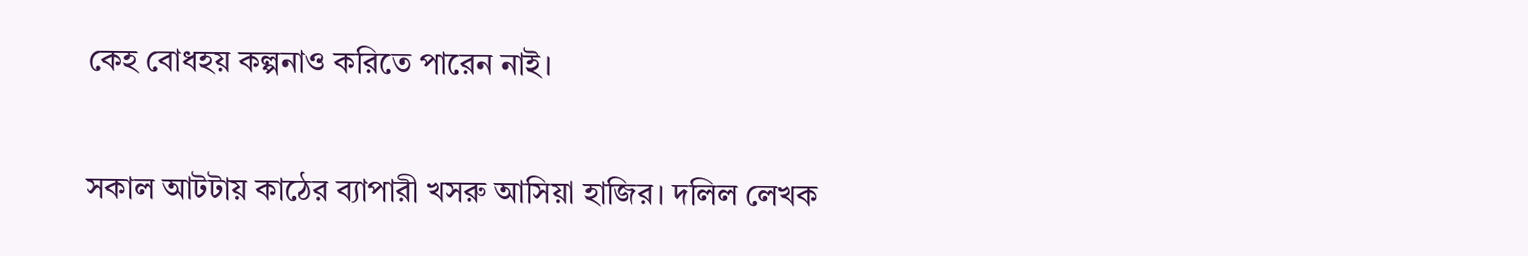কেহ বোধহয় কল্পনাও করিতে পারেন নাই।

সকাল আটটায় কাঠের ব্যাপারী খসরু আসিয়া হাজির। দলিল লেখক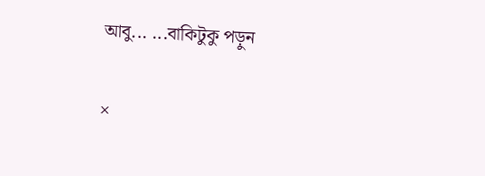আবু... ...বাকিটুকু পড়ুন

×